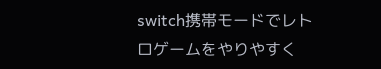switch携帯モードでレトロゲームをやりやすく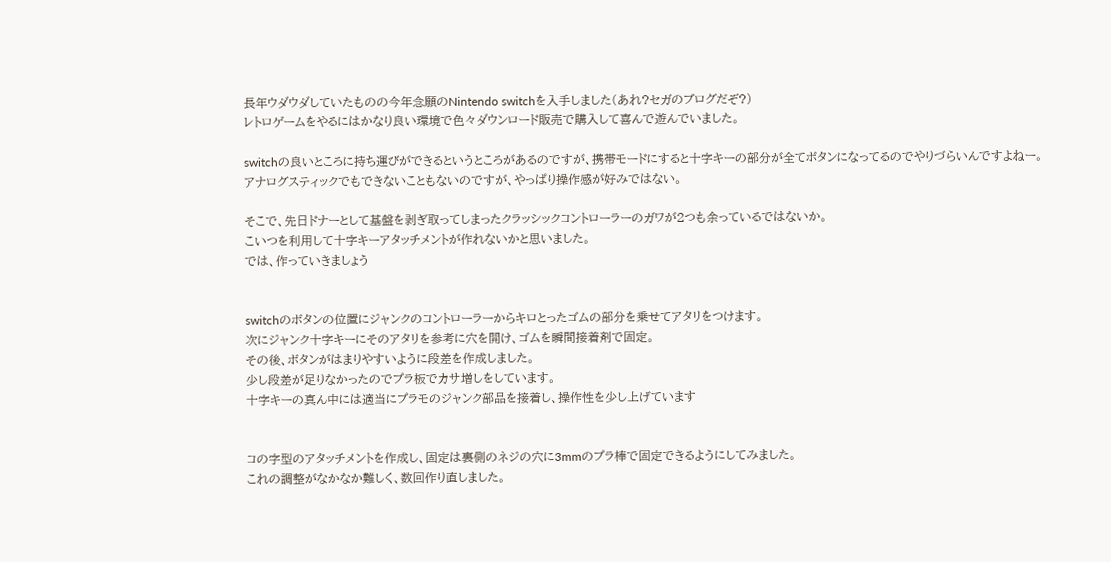長年ウダウダしていたものの今年念願のNintendo switchを入手しました(あれ?セガのブログだぞ?)
レトロゲームをやるにはかなり良い環境で色々ダウンロード販売で購入して喜んで遊んでいました。

switchの良いところに持ち運びができるというところがあるのですが、携帯モードにすると十字キーの部分が全てボタンになってるのでやりづらいんですよねー。
アナログスティックでもできないこともないのですが、やっぱり操作感が好みではない。

そこで、先日ドナーとして基盤を剥ぎ取ってしまったクラッシックコントローラーのガワが2つも余っているではないか。
こいつを利用して十字キーアタッチメントが作れないかと思いました。
では、作っていきましょう


switchのボタンの位置にジャンクのコントローラーからキロとったゴムの部分を乗せてアタリをつけます。
次にジャンク十字キーにそのアタリを参考に穴を開け、ゴムを瞬間接着剤で固定。
その後、ボタンがはまりやすいように段差を作成しました。
少し段差が足りなかったのでプラ板でカサ増しをしています。
十字キーの真ん中には適当にプラモのジャンク部品を接着し、操作性を少し上げています


コの字型のアタッチメントを作成し、固定は裏側のネジの穴に3mmのプラ棒で固定できるようにしてみました。
これの調整がなかなか難しく、数回作り直しました。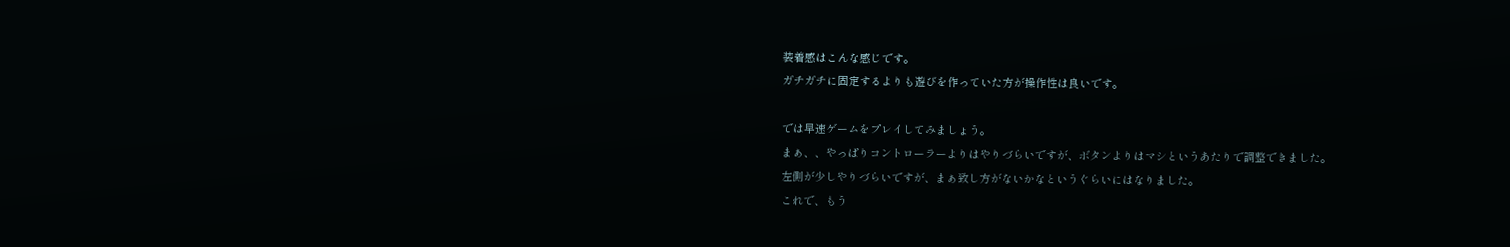装着感はこんな感じです。
ガチガチに固定するよりも遊びを作っていた方が操作性は良いです。

では早速ゲームをプレイしてみましょう。
まぁ、、やっぱりコントローラーよりはやりづらいですが、ボタンよりはマシというあたりで調整できました。
左側が少しやりづらいですが、まぁ致し方がないかなというぐらいにはなりました。
これで、もう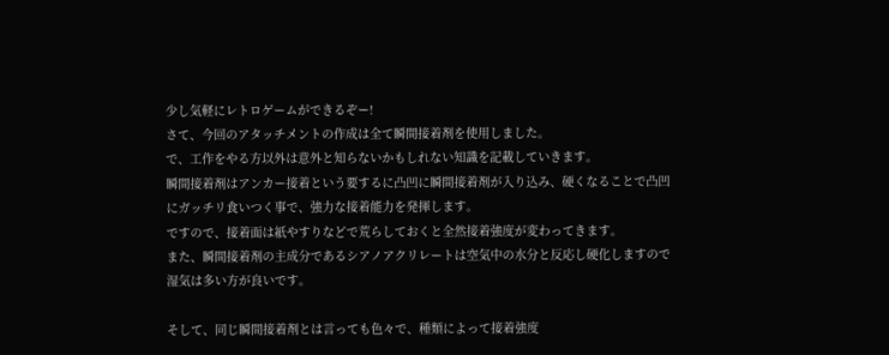少し気軽にレトロゲームができるぞー!
さて、今回のアタッチメントの作成は全て瞬間接着剤を使用しました。
で、工作をやる方以外は意外と知らないかもしれない知識を記載していきます。
瞬間接着剤はアンカー接着という要するに凸凹に瞬間接着剤が入り込み、硬くなることで凸凹にガッチリ食いつく事で、強力な接着能力を発揮します。
ですので、接着面は紙やすりなどで荒らしておくと全然接着強度が変わってきます。
また、瞬間接着剤の主成分であるシアノアクリレートは空気中の水分と反応し硬化しますので湿気は多い方が良いです。

そして、同じ瞬間接着剤とは言っても色々で、種類によって接着強度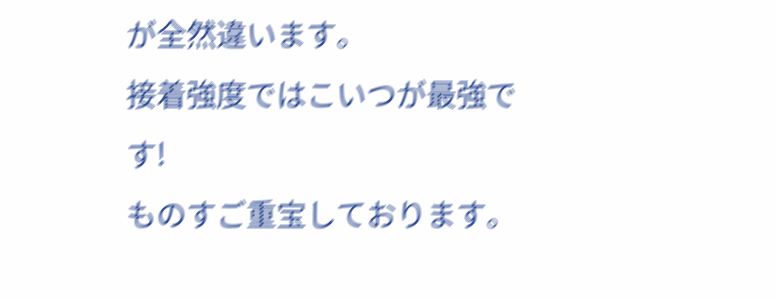が全然違います。
接着強度ではこいつが最強です!
ものすご重宝しております。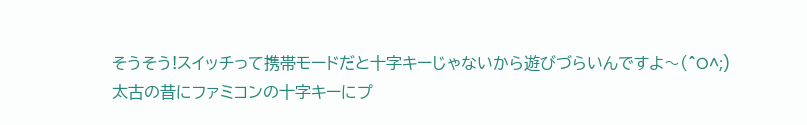そうそう!スイッチって携帯モードだと十字キーじゃないから遊びづらいんですよ〜(^O^;)
太古の昔にファミコンの十字キーにプ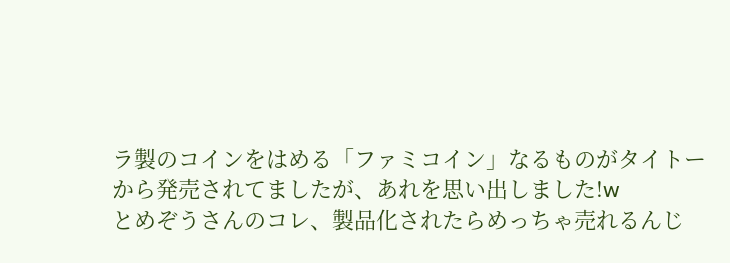ラ製のコインをはめる「ファミコイン」なるものがタイトーから発売されてましたが、あれを思い出しました!w
とめぞうさんのコレ、製品化されたらめっちゃ売れるんじ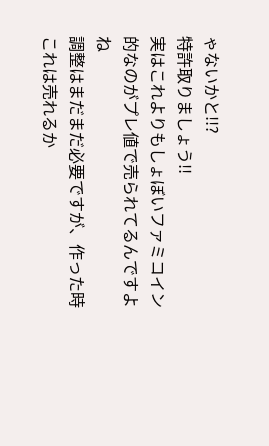ゃないかと!!?
特許取りましょう!!
実はこれよりもしょぼいファミコイン的なのがプレ値で売られてるんですよね
調整はまだまだ必要ですが、作った時これは売れるか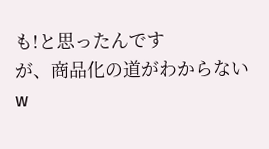も!と思ったんです
が、商品化の道がわからないw